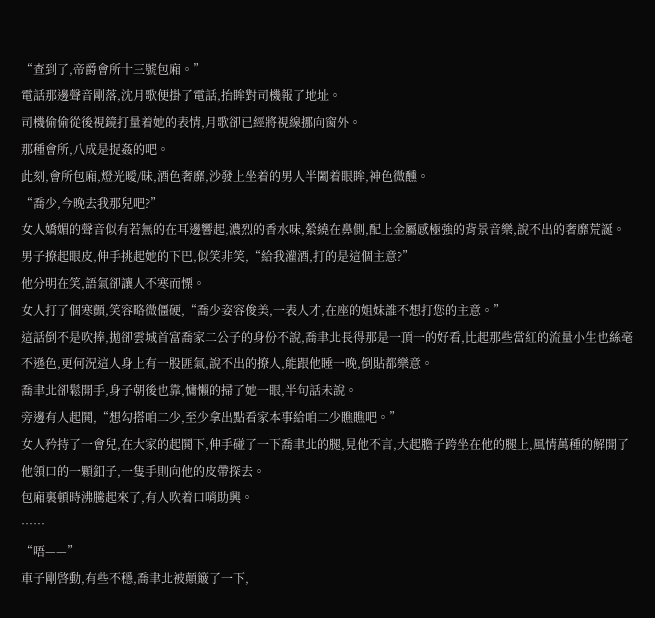“查到了,帝爵會所十三號包廂。”
電話那邊聲音剛落,沈月歌便掛了電話,抬眸對司機報了地址。
司機偷偷從後視鏡打量着她的表情,月歌卻已經將視線挪向窗外。
那種會所,八成是捉姦的吧。
此刻,會所包廂,燈光曖/昧,酒色奢靡,沙發上坐着的男人半闔着眼眸,神色微醺。
“喬少,今晚去我那兒吧?”
女人嬌媚的聲音似有若無的在耳邊響起,濃烈的香水味,縈繞在鼻側,配上金屬感極強的背景音樂,說不出的奢靡荒誕。
男子撩起眼皮,伸手挑起她的下巴,似笑非笑,“給我灌酒,打的是這個主意?”
他分明在笑,語氣卻讓人不寒而慄。
女人打了個寒顫,笑容略微僵硬,“喬少姿容俊美,一表人才,在座的姐妹誰不想打您的主意。”
這話倒不是吹捧,拋卻雲城首富喬家二公子的身份不說,喬聿北長得那是一頂一的好看,比起那些當紅的流量小生也絲毫不遜色,更何況這人身上有一股匪氣,說不出的撩人,能跟他睡一晚,倒貼都樂意。
喬聿北卻鬆開手,身子朝後也靠,慵懶的掃了她一眼,半句話未說。
旁邊有人起鬨,“想勾搭咱二少,至少拿出點看家本事給咱二少瞧瞧吧。”
女人矜持了一會兒,在大家的起鬨下,伸手碰了一下喬聿北的腿,見他不言,大起膽子跨坐在他的腿上,風情萬種的解開了他領口的一顆釦子,一隻手則向他的皮帶探去。
包廂裏頓時沸騰起來了,有人吹着口哨助興。
……
“唔——”
車子剛啓動,有些不穩,喬聿北被顛簸了一下,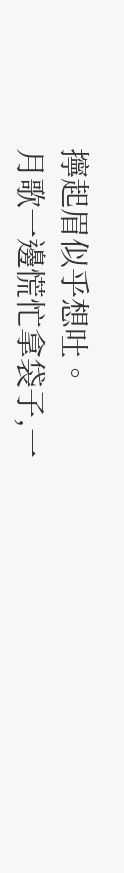擰起眉似乎想吐。
月歌一邊慌忙拿袋子,一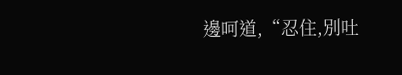邊呵道,“忍住,別吐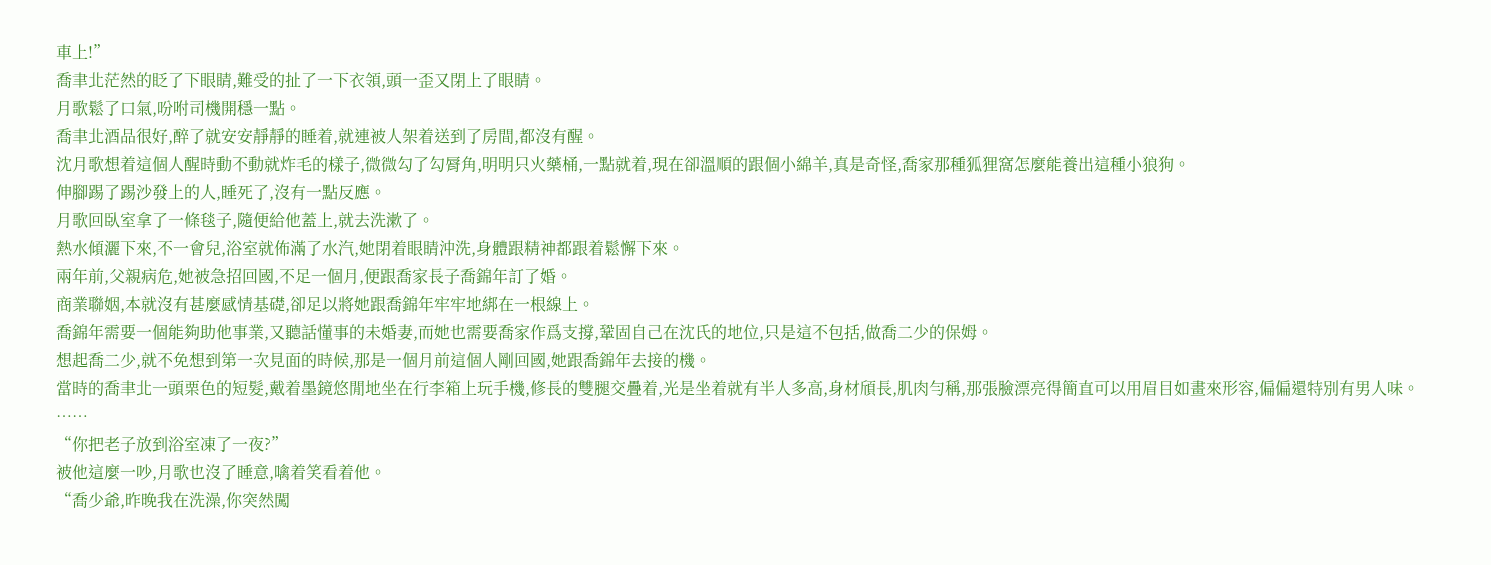車上!”
喬聿北茫然的眨了下眼睛,難受的扯了一下衣領,頭一歪又閉上了眼睛。
月歌鬆了口氣,吩咐司機開穩一點。
喬聿北酒品很好,醉了就安安靜靜的睡着,就連被人架着送到了房間,都沒有醒。
沈月歌想着這個人醒時動不動就炸毛的樣子,微微勾了勾脣角,明明只火藥桶,一點就着,現在卻溫順的跟個小綿羊,真是奇怪,喬家那種狐狸窩怎麼能養出這種小狼狗。
伸腳踢了踢沙發上的人,睡死了,沒有一點反應。
月歌回臥室拿了一條毯子,隨便給他蓋上,就去洗漱了。
熱水傾灑下來,不一會兒,浴室就佈滿了水汽,她閉着眼睛沖洗,身體跟精神都跟着鬆懈下來。
兩年前,父親病危,她被急招回國,不足一個月,便跟喬家長子喬錦年訂了婚。
商業聯姻,本就沒有甚麼感情基礎,卻足以將她跟喬錦年牢牢地綁在一根線上。
喬錦年需要一個能夠助他事業,又聽話懂事的未婚妻,而她也需要喬家作爲支撐,鞏固自己在沈氏的地位,只是這不包括,做喬二少的保姆。
想起喬二少,就不免想到第一次見面的時候,那是一個月前這個人剛回國,她跟喬錦年去接的機。
當時的喬聿北一頭栗色的短髮,戴着墨鏡悠閒地坐在行李箱上玩手機,修長的雙腿交疊着,光是坐着就有半人多高,身材頎長,肌肉勻稱,那張臉漂亮得簡直可以用眉目如畫來形容,偏偏還特別有男人味。
……
“你把老子放到浴室凍了一夜?”
被他這麼一吵,月歌也沒了睡意,噙着笑看着他。
“喬少爺,昨晚我在洗澡,你突然闖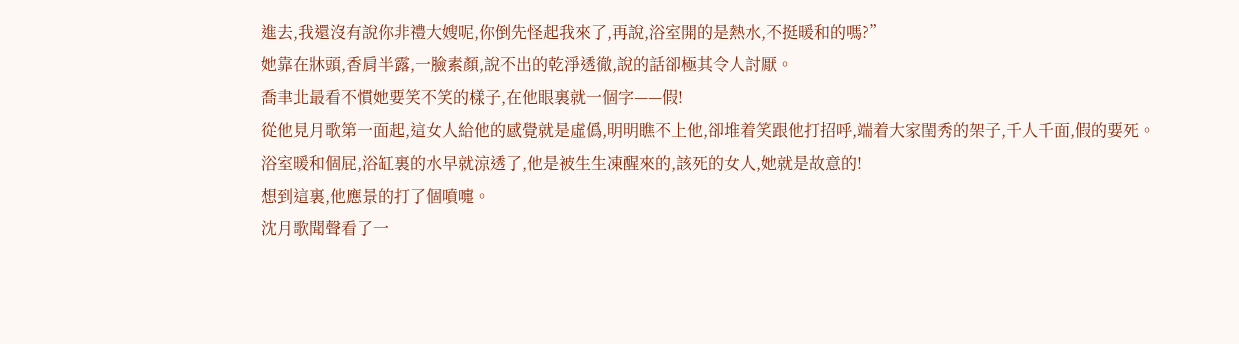進去,我還沒有說你非禮大嫂呢,你倒先怪起我來了,再說,浴室開的是熱水,不挺暖和的嗎?”
她靠在牀頭,香肩半露,一臉素顏,說不出的乾淨透徹,說的話卻極其令人討厭。
喬聿北最看不慣她要笑不笑的樣子,在他眼裏就一個字——假!
從他見月歌第一面起,這女人給他的感覺就是虛僞,明明瞧不上他,卻堆着笑跟他打招呼,端着大家閨秀的架子,千人千面,假的要死。
浴室暖和個屁,浴缸裏的水早就涼透了,他是被生生凍醒來的,該死的女人,她就是故意的!
想到這裏,他應景的打了個噴嚏。
沈月歌聞聲看了一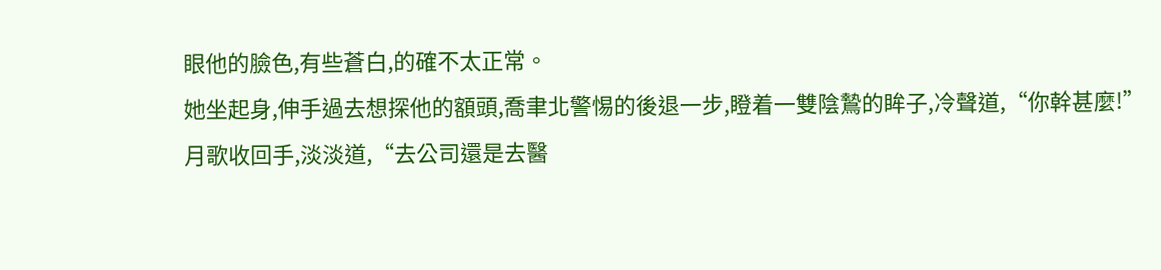眼他的臉色,有些蒼白,的確不太正常。
她坐起身,伸手過去想探他的額頭,喬聿北警惕的後退一步,瞪着一雙陰鷙的眸子,冷聲道,“你幹甚麼!”
月歌收回手,淡淡道,“去公司還是去醫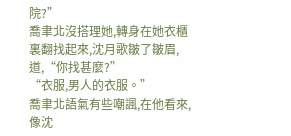院?”
喬聿北沒搭理她,轉身在她衣櫃裏翻找起來,沈月歌皺了皺眉,道,“你找甚麼?”
“衣服,男人的衣服。”
喬聿北語氣有些嘲諷,在他看來,像沈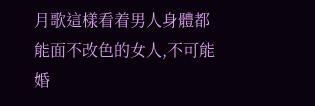月歌這樣看着男人身體都能面不改色的女人,不可能婚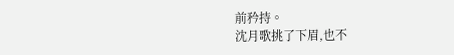前矜持。
沈月歌挑了下眉,也不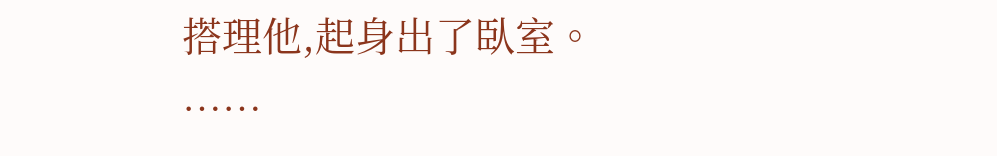搭理他,起身出了臥室。
……